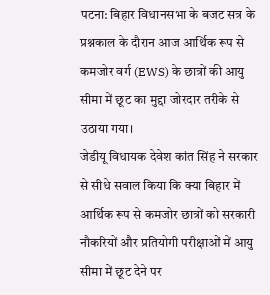पटना: बिहार विधानसभा के बजट सत्र के प्रश्नकाल के दौरान आज आर्थिक रूप से कमजोर वर्ग (EWS) के छात्रों की आयु सीमा में छूट का मुद्दा जोरदार तरीके से उठाया गया।
जेडीयू विधायक देवेश कांत सिंह ने सरकार से सीधे सवाल किया कि क्या बिहार में आर्थिक रूप से कमजोर छात्रों को सरकारी नौकरियों और प्रतियोगी परीक्षाओं में आयु सीमा में छूट देने पर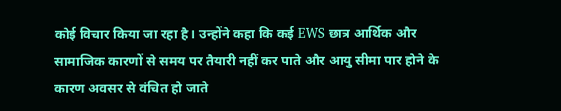कोई विचार किया जा रहा है। उन्होंने कहा कि कई EWS छात्र आर्थिक और सामाजिक कारणों से समय पर तैयारी नहीं कर पाते और आयु सीमा पार होने के कारण अवसर से वंचित हो जाते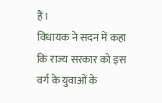हैं।
विधायक ने सदन में कहा कि राज्य सरकार को इस वर्ग के युवाओं के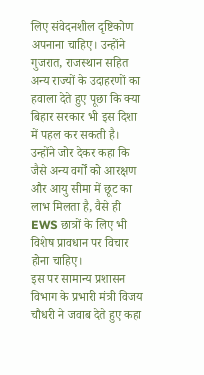लिए संवेदनशील दृष्टिकोण अपनाना चाहिए। उन्होंने गुजरात, राजस्थान सहित अन्य राज्यों के उदाहरणों का हवाला देते हुए पूछा कि क्या बिहार सरकार भी इस दिशा में पहल कर सकती है। उन्होंने जोर देकर कहा कि जैसे अन्य वर्गों को आरक्षण और आयु सीमा में छूट का लाभ मिलता है, वैसे ही EWS छात्रों के लिए भी विशेष प्रावधान पर विचार होना चाहिए।
इस पर सामान्य प्रशासन विभाग के प्रभारी मंत्री विजय चौधरी ने जवाब देते हुए कहा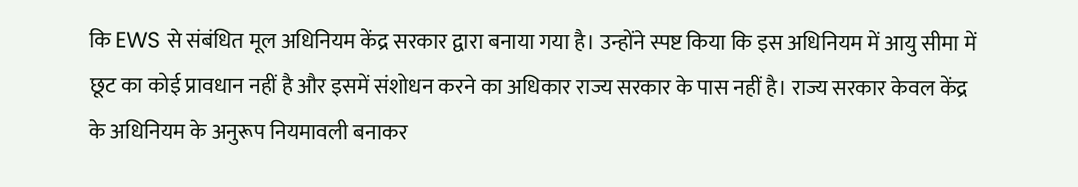कि EWS से संबंधित मूल अधिनियम केंद्र सरकार द्वारा बनाया गया है। उन्होंने स्पष्ट किया कि इस अधिनियम में आयु सीमा में छूट का कोई प्रावधान नहीं है और इसमें संशोधन करने का अधिकार राज्य सरकार के पास नहीं है। राज्य सरकार केवल केंद्र के अधिनियम के अनुरूप नियमावली बनाकर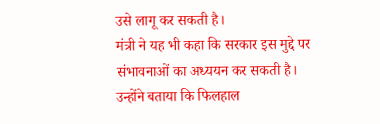उसे लागू कर सकती है।
मंत्री ने यह भी कहा कि सरकार इस मुद्दे पर संभावनाओं का अध्ययन कर सकती है। उन्होंने बताया कि फिलहाल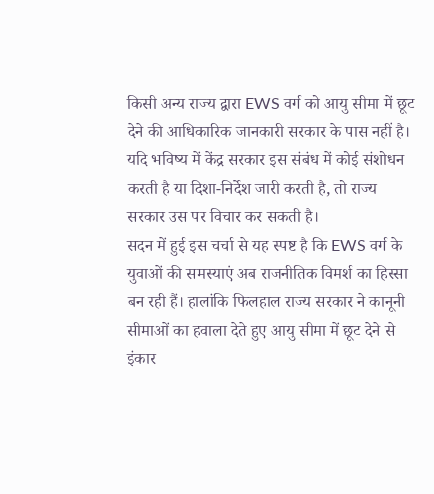किसी अन्य राज्य द्वारा EWS वर्ग को आयु सीमा में छूट देने की आधिकारिक जानकारी सरकार के पास नहीं है। यदि भविष्य में केंद्र सरकार इस संबंध में कोई संशोधन करती है या दिशा-निर्देश जारी करती है, तो राज्य सरकार उस पर विचार कर सकती है।
सदन में हुई इस चर्चा से यह स्पष्ट है कि EWS वर्ग के युवाओं की समस्याएं अब राजनीतिक विमर्श का हिस्सा बन रही हैं। हालांकि फिलहाल राज्य सरकार ने कानूनी सीमाओं का हवाला देते हुए आयु सीमा में छूट देने से इंकार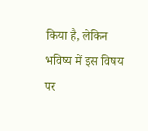किया है, लेकिन भविष्य में इस विषय पर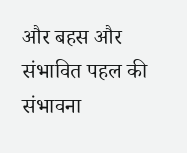और बहस और संभावित पहल की संभावना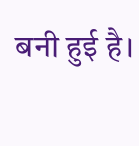बनी हुई है।